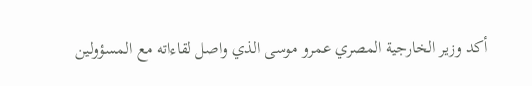أكد وزير الخارجية المصري عمرو موسى الذي واصل لقاءاته مع المسؤولين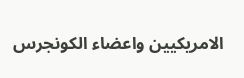الامريكيين واعضاء الكونجرس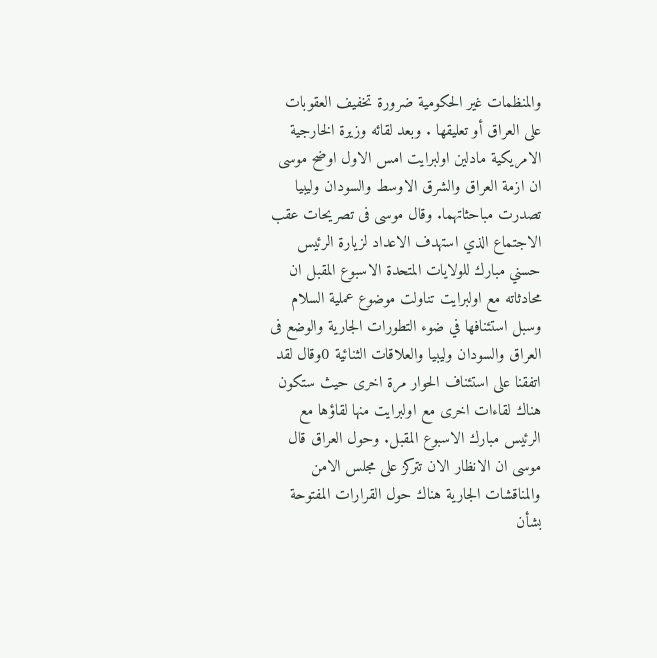والمنظمات غير الحكومية ضرورة تخفيف العقوبات على العراق أو تعليقها . وبعد لقائه وزيرة الخارجية الامريكية مادلين اولبرايت امس الاول اوضح موسى ان ازمة العراق والشرق الاوسط والسودان وليبيا تصدرت مباحثاتهما. وقال موسى فى تصريحات عقب الاجتماع الذي استهدف الاعداد لزيارة الرئيس حسني مبارك للولايات المتحدة الاسبوع المقبل ان محادثاته مع اولبرايت تناولت موضوع عملية السلام وسبل استئنافها في ضوء التطورات الجارية والوضع فى العراق والسودان وليبيا والعلاقات الثنائية 0وقال لقد اتفقنا على استئناف الحوار مرة اخرى حيث ستكون هناك لقاءات اخرى مع اولبرايت منها لقاؤها مع الرئيس مبارك الاسبوع المقبل. وحول العراق قال موسى ان الانظار الان تتركز على مجلس الامن والمناقشات الجارية هناك حول القرارات المفتوحة بشأن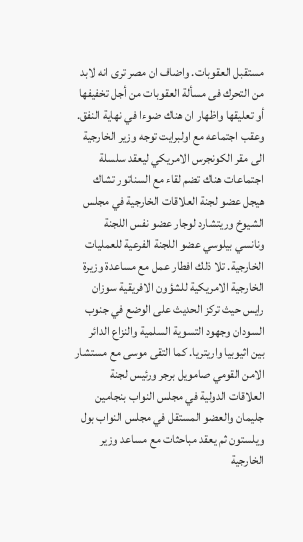مستقبل العقوبات. واضاف ان مصر ترى انه لابد من التحرك فى مسألة العقوبات من أجل تخفيفها أو تعليقها واظهار ان هناك ضوءا في نهاية النفق. وعقب اجتماعه مع اولبرايت توجه وزير الخارجية الى مقر الكونجرس الامريكي ليعقد سلسلة اجتماعات هناك تضم لقاء مع السناتور تشاك هيجل عضو لجنة العلاقات الخارجية في مجلس الشيوخ وريتشارد لوجار عضو نفس اللجنة ونانسي بيلوسي عضو اللجنة الفرعية للعمليات الخارجية. تلا ذلك افطار عمل مع مساعدة وزيرة الخارجية الامريكية للشؤون الافريقية سوزان رايس حيث تركز الحديث على الوضع في جنوب السودان وجهود التسوية السلمية والنزاع الدائر بين اثيوبيا واريتريا. كما التقى موسى مع مستشار الامن القومي صامويل برجر ورئيس لجنة العلاقات الدولية في مجلس النواب بنجامين جليمان والعضو المستقل في مجلس النواب بول ويلستون ثم يعقد مباحثات مع مساعد وزير الخارجية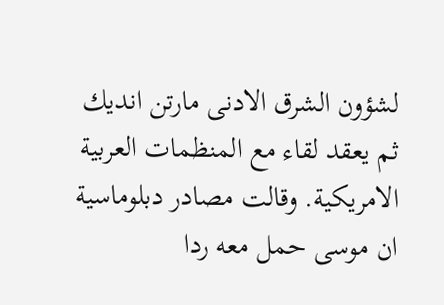لشؤون الشرق الادنى مارتن انديك ثم يعقد لقاء مع المنظمات العربية الامريكية. وقالت مصادر دبلوماسية ان موسى حمل معه ردا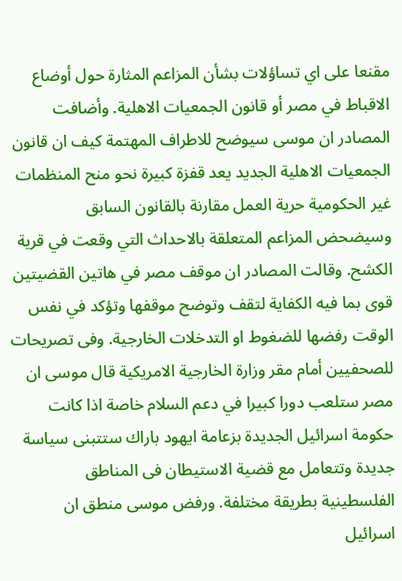مقنعا على اي تساؤلات بشأن المزاعم المثارة حول أوضاع الاقباط في مصر أو قانون الجمعيات الاهلية. وأضافت المصادر ان موسى سيوضح للاطراف المهتمة كيف ان قانون الجمعيات الاهلية الجديد يعد قفزة كبيرة نحو منح المنظمات غير الحكومية حرية العمل مقارنة بالقانون السابق وسيضحض المزاعم المتعلقة بالاحداث التي وقعت في قرية الكشح. وقالت المصادر ان موقف مصر في هاتين القضيتين قوى بما فيه الكفاية لتقف وتوضح موقفها وتؤكد في نفس الوقت رفضها للضغوط او التدخلات الخارجية. وفى تصريحات للصحفيين أمام مقر وزارة الخارجية الامريكية قال موسى ان مصر ستلعب دورا كبيرا في دعم السلام خاصة اذا كانت حكومة اسرائيل الجديدة بزعامة ايهود باراك ستتبنى سياسة جديدة وتتعامل مع قضية الاستيطان فى المناطق الفلسطينية بطريقة مختلفة. ورفض موسى منطق ان اسرائيل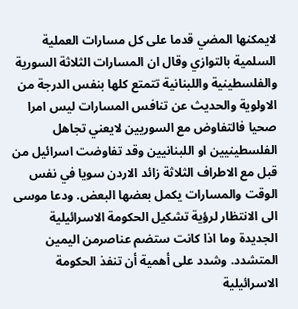لايمكنها المضي قدما على كل مسارات العملية السلمية بالتوازي وقال ان المسارات الثلاثة السورية والفلسطينية واللبنانية تتمتع كلها بنفس الدرجة من الاولوية والحديث عن تنافس المسارات ليس امرا صحيا فالتفاوض مع السوريين لايعني تجاهل الفلسطينيين او اللبنانيين وقد تفاوضت اسرائيل من قبل مع الاطراف الثلاثة زائد الاردن سويا في نفس الوقت والمسارات يكمل بعضها البعض. ودعا موسى الى الانتظار لرؤية تشكيل الحكومة الاسرائيلية الجديدة وما اذا كانت ستضم عناصرمن اليمين المتشدد. وشدد على أهمية أن تنفذ الحكومة الاسرائيلية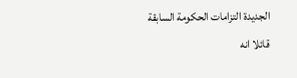الجديدة التزامات الحكومة السابقة قائلا انه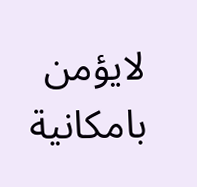لايؤمن بامكانية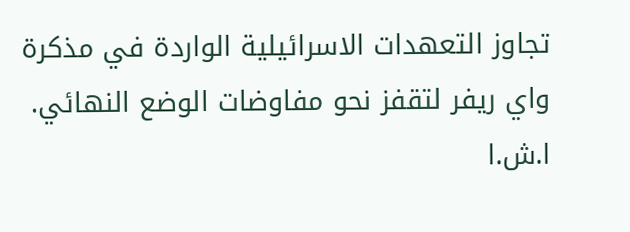تجاوز التعهدات الاسرائيلية الواردة في مذكرة واي ريفر لتقفز نحو مفاوضات الوضع النهائي. ا.ش.ا